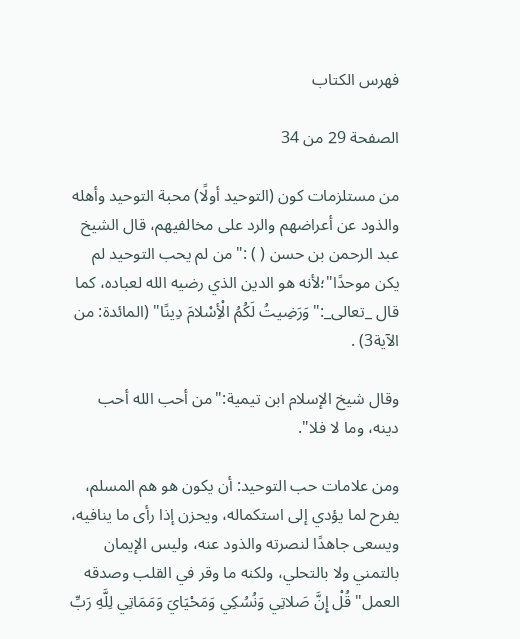فهرس الكتاب

الصفحة 29 من 34

من مستلزمات كون (التوحيد أولًا) محبة التوحيد وأهله والذود عن أعراضهم والرد على مخالفيهم، قال الشيخ عبد الرحمن بن حسن ( ) :"من لم يحب التوحيد لم يكن موحدًا"؛لأنه هو الدين الذي رضيه الله لعباده، كما قال _تعالى_:"وَرَضِيتُ لَكُمُ الْأِسْلامَ دِينًا" (المائدة: من الآية3) .

وقال شيخ الإسلام ابن تيمية:"من أحب الله أحب دينه، وما لا فلا".

ومن علامات حب التوحيد: أن يكون هو هم المسلم، يفرح لما يؤدي إلى استكماله، ويحزن إذا رأى ما ينافيه، ويسعى جاهدًا لنصرته والذود عنه، وليس الإيمان بالتمني ولا بالتحلي، ولكنه ما وقر في القلب وصدقه العمل"قُلْ إِنَّ صَلاتِي وَنُسُكِي وَمَحْيَايَ وَمَمَاتِي لِلَّهِ رَبِّ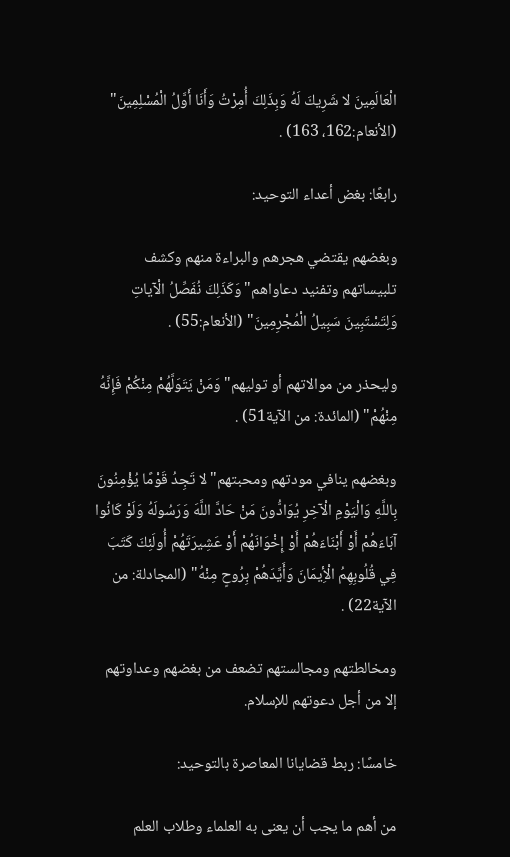الْعَالَمِينَ لا شَرِيكَ لَهُ وَبِذَلِكَ أُمِرْتُ وَأَنَا أَوَّلُ الْمُسْلِمِينَ" (الأنعام:162، 163) .

رابعًا: بغض أعداء التوحيد:

وبغضهم يقتضي هجرهم والبراءة منهم وكشف تلبيساتهم وتفنيد دعاواهم"وَكَذَلِكَ نُفَصِّلُ الْآياتِ وَلِتَسْتَبِينَ سَبِيلُ الْمُجْرِمِينَ" (الأنعام:55) .

وليحذر من موالاتهم أو توليهم"وَمَنْ يَتَوَلَّهُمْ مِنْكُمْ فَإِنَّهُ مِنْهُمْ" (المائدة: من الآية51) .

وبغضهم ينافي مودتهم ومحبتهم"لا تَجِدُ قَوْمًا يُؤْمِنُونَ بِاللَّهِ وَالْيَوْمِ الْآخِرِ يُوَادُّونَ مَنْ حَادَّ اللَّهَ وَرَسُولَهُ وَلَوْ كَانُوا آبَاءَهُمْ أَوْ أَبْنَاءَهُمْ أَوْ إِخْوَانَهُمْ أَوْ عَشِيرَتَهُمْ أُولَئِكَ كَتَبَ فِي قُلُوبِهِمُ الْأِيمَانَ وَأَيَّدَهُمْ بِرُوحٍ مِنْهُ" (المجادلة: من الآية22) .

ومخالطتهم ومجالستهم تضعف من بغضهم وعداوتهم إلا من أجل دعوتهم للإسلام.

خامسًا: ربط قضايانا المعاصرة بالتوحيد:

من أهم ما يجب أن يعنى به العلماء وطلاب العلم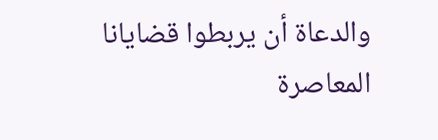والدعاة أن يربطوا قضايانا المعاصرة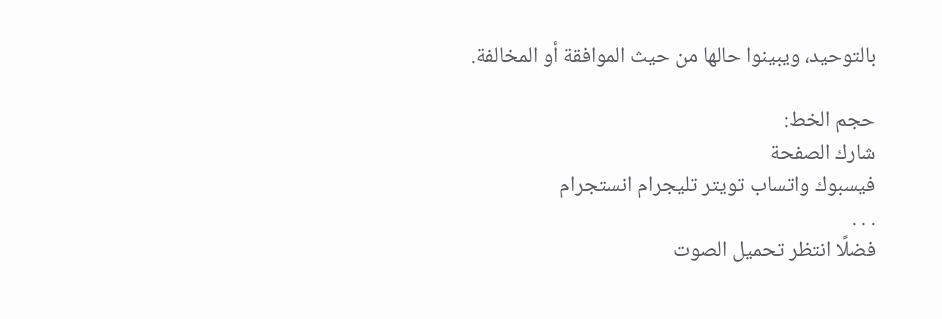بالتوحيد، ويبينوا حالها من حيث الموافقة أو المخالفة.

حجم الخط:
شارك الصفحة
فيسبوك واتساب تويتر تليجرام انستجرام
. . .
فضلًا انتظر تحميل الصوت